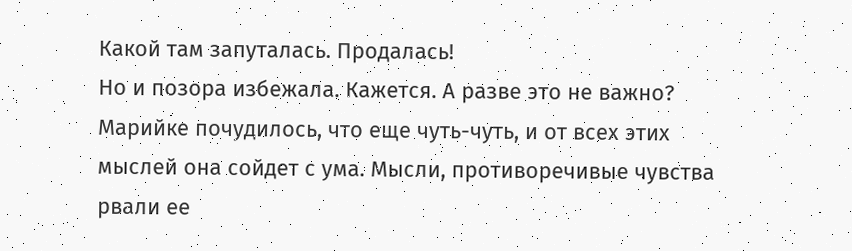Какой там запуталась. Продалась!
Но и позора избежала. Кажется. А разве это не важно?
Марийке почудилось, что еще чуть-чуть, и от всех этих мыслей она сойдет с ума. Мысли, противоречивые чувства рвали ее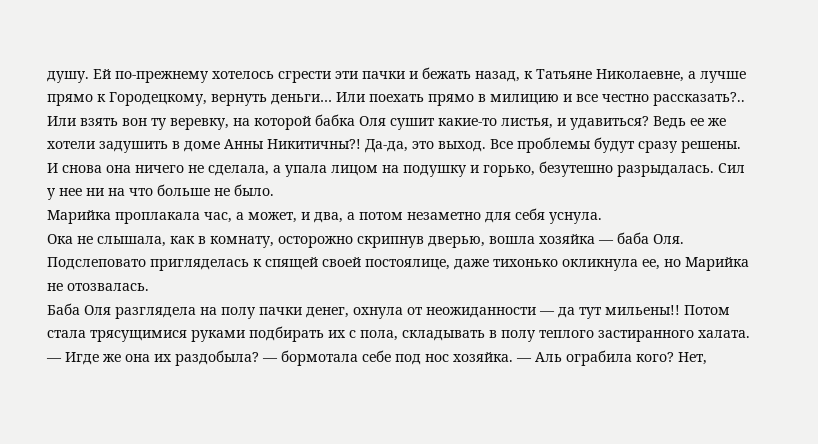душу. Ей по-прежнему хотелось сгрести эти пачки и бежать назад, к Татьяне Николаевне, а лучше прямо к Городецкому, вернуть деньги… Или поехать прямо в милицию и все честно рассказать?.. Или взять вон ту веревку, на которой бабка Оля сушит какие-то листья, и удавиться? Ведь ее же хотели задушить в доме Анны Никитичны?! Да-да, это выход. Все проблемы будут сразу решены.
И снова она ничего не сделала, а упала лицом на подушку и горько, безутешно разрыдалась. Сил у нее ни на что больше не было.
Марийка проплакала час, а может, и два, а потом незаметно для себя уснула.
Ока не слышала, как в комнату, осторожно скрипнув дверью, вошла хозяйка — баба Оля. Подслеповато пригляделась к спящей своей постоялице, даже тихонько окликнула ее, но Марийка не отозвалась.
Баба Оля разглядела на полу пачки денег, охнула от неожиданности — да тут мильены!! Потом стала трясущимися руками подбирать их с пола, складывать в полу теплого застиранного халата.
— Игде же она их раздобыла? — бормотала себе под нос хозяйка. — Аль ограбила кого? Нет,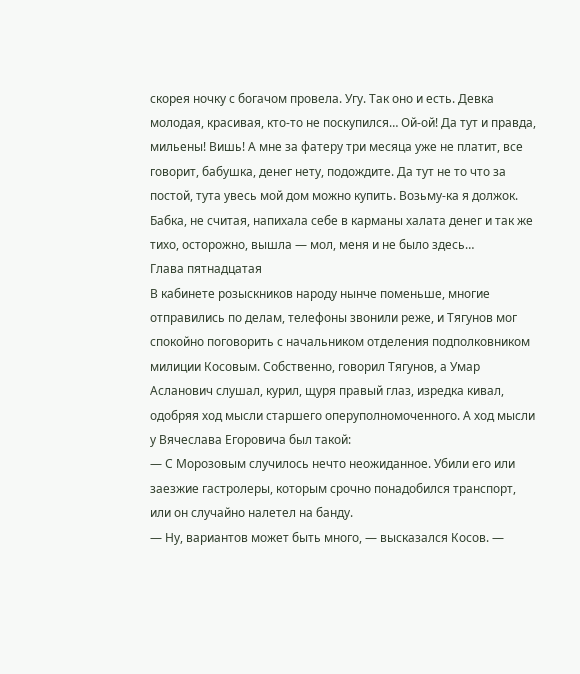скорея ночку с богачом провела. Угу. Так оно и есть. Девка молодая, красивая, кто-то не поскупился… Ой-ой! Да тут и правда, мильены! Вишь! А мне за фатеру три месяца уже не платит, все говорит, бабушка, денег нету, подождите. Да тут не то что за постой, тута увесь мой дом можно купить. Возьму-ка я должок.
Бабка, не считая, напихала себе в карманы халата денег и так же тихо, осторожно, вышла — мол, меня и не было здесь…
Глава пятнадцатая
В кабинете розыскников народу нынче поменьше, многие отправились по делам, телефоны звонили реже, и Тягунов мог спокойно поговорить с начальником отделения подполковником милиции Косовым. Собственно, говорил Тягунов, а Умар Асланович слушал, курил, щуря правый глаз, изредка кивал, одобряя ход мысли старшего оперуполномоченного. А ход мысли у Вячеслава Егоровича был такой:
— С Морозовым случилось нечто неожиданное. Убили его или заезжие гастролеры, которым срочно понадобился транспорт, или он случайно налетел на банду.
— Ну, вариантов может быть много, — высказался Косов. —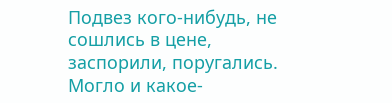Подвез кого-нибудь, не сошлись в цене, заспорили, поругались. Могло и какое-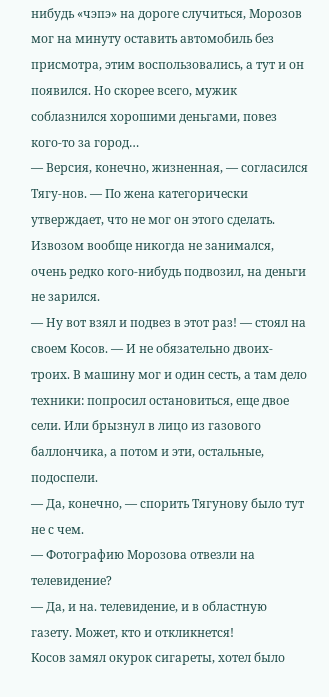нибудь «чэпэ» на дороге случиться, Морозов мог на минуту оставить автомобиль без присмотра, этим воспользовались, а тут и он появился. Но скорее всего, мужик соблазнился хорошими деньгами, повез кого-то за город…
— Версия, конечно, жизненная, — согласился Тягу-нов. — По жена категорически утверждает, что не мог он этого сделать. Извозом вообще никогда не занимался, очень редко кого-нибудь подвозил, на деньги не зарился.
— Ну вот взял и подвез в этот раз! — стоял на своем Косов. — И не обязательно двоих-троих. В машину мог и один сесть, а там дело техники: попросил остановиться, еще двое сели. Или брызнул в лицо из газового баллончика, а потом и эти, остальные, подоспели.
— Да, конечно, — спорить Тягунову было тут не с чем.
— Фотографию Морозова отвезли на телевидение?
— Да, и на. телевидение, и в областную газету. Может, кто и откликнется!
Косов замял окурок сигареты, хотел было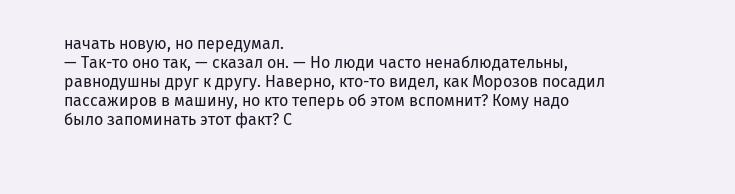начать новую, но передумал.
— Так-то оно так, — сказал он. — Но люди часто ненаблюдательны, равнодушны друг к другу. Наверно, кто-то видел, как Морозов посадил пассажиров в машину, но кто теперь об этом вспомнит? Кому надо было запоминать этот факт? С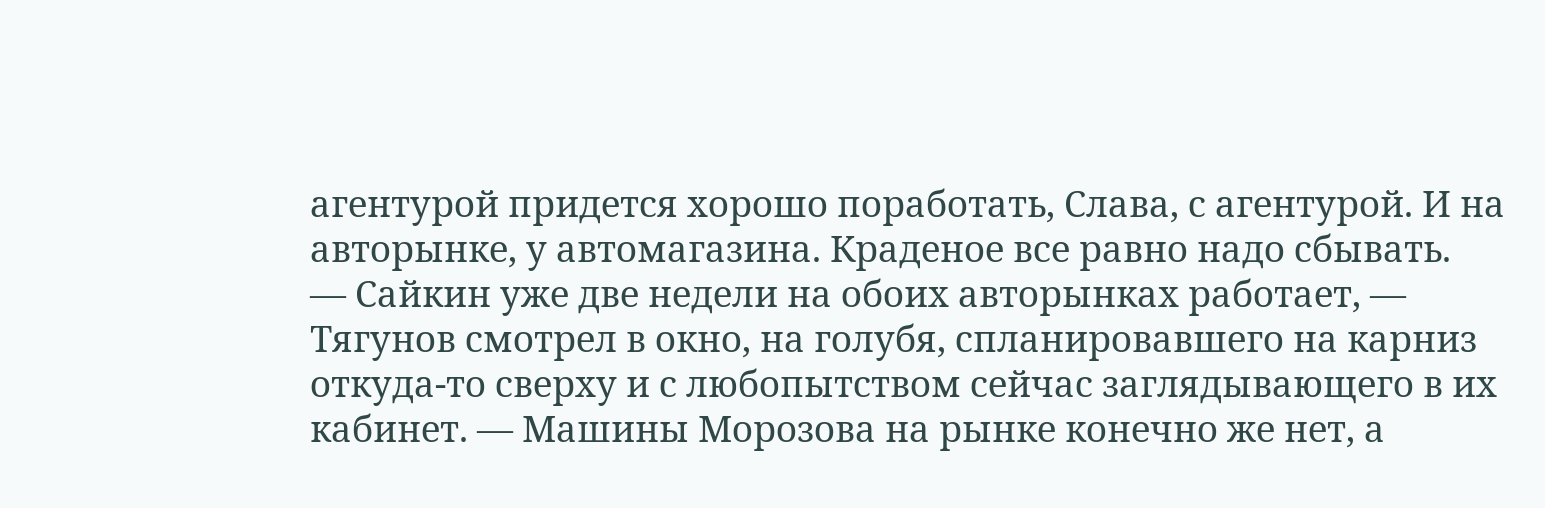агентурой придется хорошо поработать, Слава, с агентурой. И на авторынке, у автомагазина. Краденое все равно надо сбывать.
— Сайкин уже две недели на обоих авторынках работает, — Тягунов смотрел в окно, на голубя, спланировавшего на карниз откуда-то сверху и с любопытством сейчас заглядывающего в их кабинет. — Машины Морозова на рынке конечно же нет, а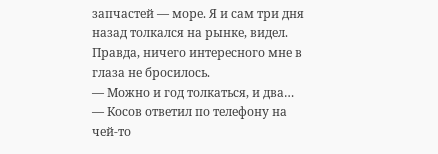запчастей — море. Я и сам три дня назад толкался на рынке, видел. Правда, ничего интересного мне в глаза не бросилось.
— Можно и год толкаться, и два… — Косов ответил по телефону на чей-то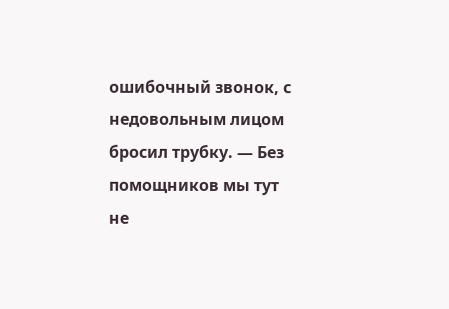ошибочный звонок, с недовольным лицом бросил трубку. — Без помощников мы тут не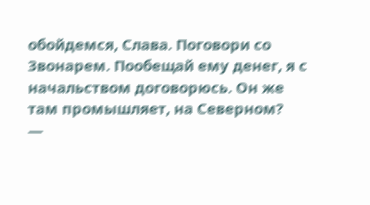обойдемся, Слава. Поговори со Звонарем. Пообещай ему денег, я с начальством договорюсь. Он же там промышляет, на Северном?
—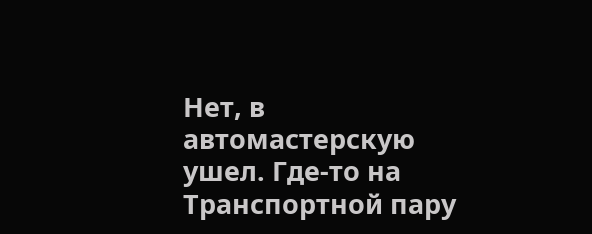Нет, в автомастерскую ушел. Где-то на Транспортной пару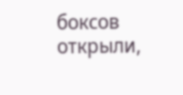боксов открыли,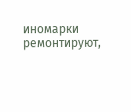иномарки ремонтируют,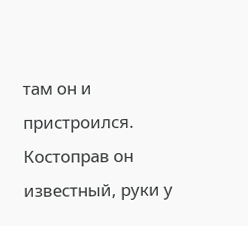там он и пристроился. Костоправ он известный, руки у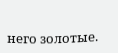него золотые.